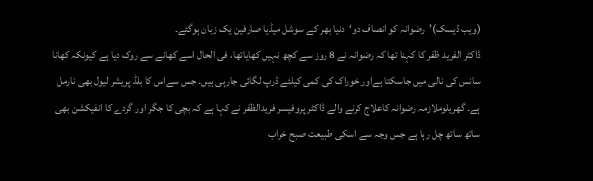(ویب ڈیسک)’رضوانہ کو انصاف دو‘دنیا بھر کے سوشل میڈیا صارفین یک زبان ہوگئے۔
ڈاکٹر الفرید ظفر کا کہنا تھا کہ رضوانہ نے 8 روز سے کچھ نہیں کھایاتھا، فی الحال اسے کھانے سے روک دیا ہے کیونکہ کھانا سانس کی نالی میں جاسکتا ہےاور خوراک کی کمی کیلئے ڈرپ لگائی جارہی ہیں۔ جس سےاس کا بلڈ پریشر لیول بھی نارمل ہے۔ گھریلوملازمہ رضوانہ کاعلاج کرنے والے ڈاکٹر پروفیسر فریدالظفر نے کہا ہے کہ بچی کا جگر اور گردے کا انفیکشن بھی ساتھ ساتھ چل رہا ہے جس وجہ سے اسکی طبیعت صبح خراب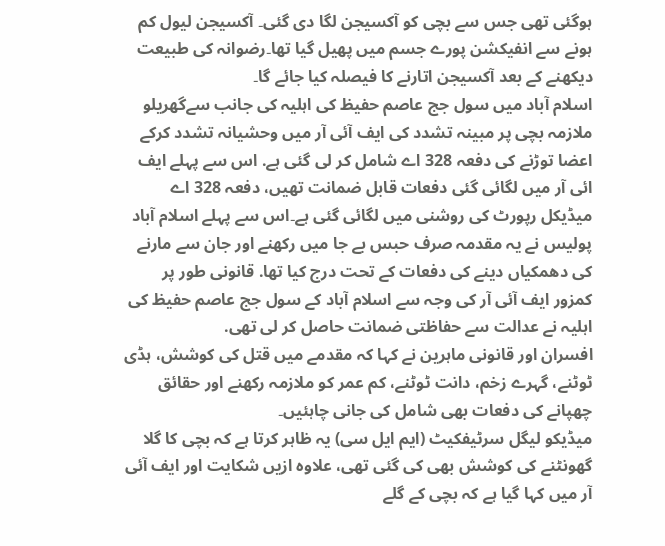ہوگئی تھی جس سے بچی کو آکسیجن لگا دی گئی۔ آکسیجن لیول کم ہونے سے انفیکشن پورے جسم میں پھیل گیا تھا۔رضوانہ کی طبیعت دیکھنے کے بعد آکسیجن اتارنے کا فیصلہ کیا جائے گا۔
اسلام آباد میں سول جج عاصم حفیظ کی اہلیہ کی جانب سےگھریلو ملازمہ بچی پر مبینہ تشدد کی ایف آئی آر میں وحشیانہ تشدد کرکے اعضا توڑنے کی دفعہ 328 اے شامل کر لی گئی ہے. اس سے پہلے ایف ائی آر میں لگائی گئی دفعات قابل ضمانت تھیں، دفعہ 328 اے میڈيکل رپورٹ کی روشنی میں لگائی گئی ہے۔اس سے پہلے اسلام آباد پولیس نے یہ مقدمہ صرف حبس بے جا میں رکھنے اور جان سے مارنے کی دھمکیاں دینے کی دفعات کے تحت درج کیا تھا. قانونی طور پر کمزور ایف آئی آر کی وجہ سے اسلام آباد کے سول جج عاصم حفیظ کی اہلیہ نے عدالت سے حفاظتی ضمانت حاصل کر لی تھی.
افسران اور قانونی ماہرین نے کہا کہ مقدمے میں قتل کی کوشش، ہڈی ٹوٹنے، گہرے زخم، دانت ٹوٹنے، کم عمر کو ملازمہ رکھنے اور حقائق چھپانے کی دفعات بھی شامل کی جانی چاہئیں۔
میڈیکو لیگل سرٹیفکیٹ (ایم ایل سی) یہ ظاہر کرتا ہے کہ بچی کا گلا گھونٹنے کی کوشش بھی کی گئی تھی، علاوہ ازیں شکایت اور ایف آئی آر میں کہا گیا ہے کہ بچی کے گلے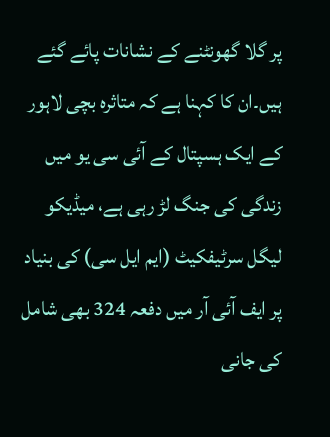پر گلا گھونٹنے کے نشانات پائے گئے ہیں۔ان کا کہنا ہے کہ متاثرہ بچی لاہور کے ایک ہسپتال کے آئی سی یو میں زندگی کی جنگ لڑ رہی ہے، میڈیکو لیگل سرٹیفکیٹ (ایم ایل سی) کی بنیاد پر ایف آئی آر میں دفعہ 324 بھی شامل کی جانی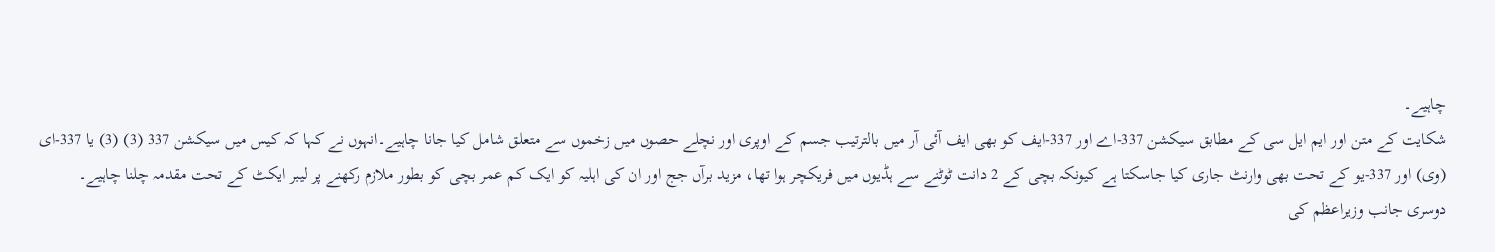چاہیے۔
شکایت کے متن اور ایم ایل سی کے مطابق سیکشن 337-اے اور 337-ایف کو بھی ایف آئی آر میں بالترتیب جسم کے اوپری اور نچلے حصوں میں زخموں سے متعلق شامل کیا جانا چاہیے۔انہوں نے کہا کہ کیس میں سیکشن 337 (3) (3) یا 337-ای (وی) اور 337-یو کے تحت بھی وارنٹ جاری کیا جاسکتا ہے کیونکہ بچی کے 2 دانت ٹوٹنے سے ہڈیوں میں فریکچر ہوا تھا، مزید برآں جج اور ان کی اہلیہ کو ایک کم عمر بچی کو بطور ملازم رکھنے پر لیبر ایکٹ کے تحت مقدمہ چلنا چاہیے۔
دوسری جانب وزیراعظم کی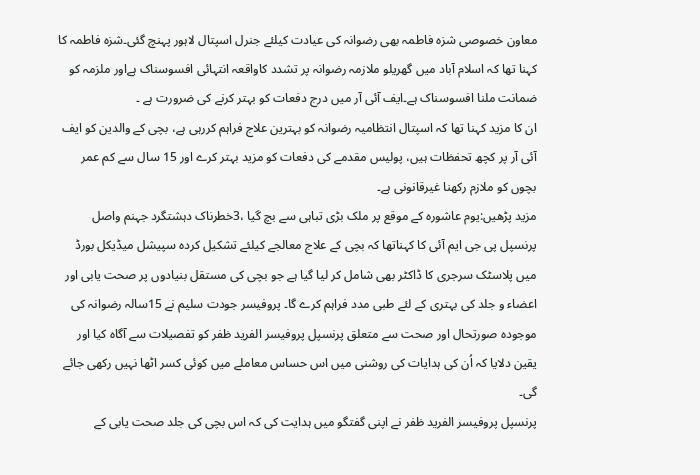معاون خصوصی شزہ فاطمہ بھی رضوانہ کی عیادت کیلئے جنرل اسپتال لاہور پہنچ گئی۔شزہ فاطمہ کا کہنا تھا کہ اسلام آباد میں گھریلو ملازمہ رضوانہ پر تشدد کاواقعہ انتہائی افسوسناک ہےاور ملزمہ کو ضمانت ملنا افسوسناک ہے۔ایف آئی آر میں درج دفعات کو بہتر کرنے کی ضرورت ہے ۔
ان کا مزید کہنا تھا کہ اسپتال انتظامیہ رضوانہ کو بہترین علاج فراہم کررہی ہے، بچی کے والدین کو ایف آئی آر پر کچھ تحفظات ہیں، پولیس مقدمے کی دفعات کو مزید بہتر کرے اور 15 سال سے کم عمر بچوں کو ملازم رکھنا غیرقانونی ہے۔
مزید پڑھیں:یوم عاشورہ کے موقع پر ملک بڑی تباہی سے بچ گیا ،3خطرناک دہشتگرد جہنم واصل
پرنسپل پی جی ایم آئی کا کہناتھا کہ بچی کے علاج معالجے کیلئے تشکیل کردہ سپیشل میڈیکل بورڈ میں پلاسٹک سرجری کا ڈاکٹر بھی شامل کر لیا گیا ہے جو بچی کی مستقل بنیادوں پر صحت یابی اور اعضاء و جلد کی بہتری کے لئے طبی مدد فراہم کرے گا۔ پروفیسر جودت سلیم نے 15سالہ رضوانہ کی موجودہ صورتحال اور صحت سے متعلق پرنسپل پروفیسر الفرید ظفر کو تفصیلات سے آگاہ کیا اور یقین دلایا کہ اُن کی ہدایات کی روشنی میں اس حساس معاملے میں کوئی کسر اٹھا نہیں رکھی جائے گی۔
پرنسپل پروفیسر الفرید ظفر نے اپنی گفتگو میں ہدایت کی کہ اس بچی کی جلد صحت یابی کے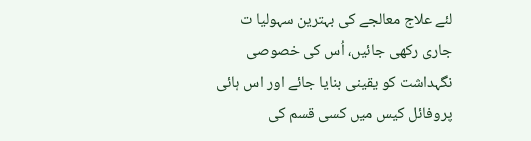لئے علاج معالجے کی بہترین سہولیا ت جاری رکھی جائیں، اُس کی خصوصی نگہداشت کو یقینی بنایا جائے اور اس ہائی پروفائل کیس میں کسی قسم کی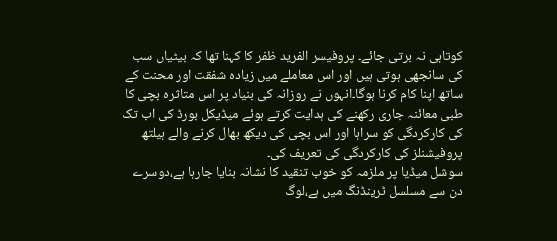کوتاہی نہ برتی جائے۔ پروفیسر الفرید ظفر کا کہنا تھا کہ بیٹیاں سب کی سانجھی ہوتی ہیں اور اس معاملے میں زیادہ شفقت اور محنت کے ساتھ اپنا کام کرنا ہوگا۔انہوں نے روزانہ کی بنیاد پر اس متاثرہ بچی کا طبی معائنہ جاری رکھنے کی ہدایت کرتے ہوئے میڈیکل بورڈ کی اب تک کی کارکردگی کو سراہا اور اس بچی کی دیکھ بھال کرنے والے ہیلتھ پروفیشنلز کی کارکردگی کی تعریف کی۔
سوشل میڈیا پر ملزمہ کو خوب تنقید کا نشانہ بنایا جارہا ہے،دوسرے دن سے مسلسل ٹرینڈنگ میں ہے،لوگ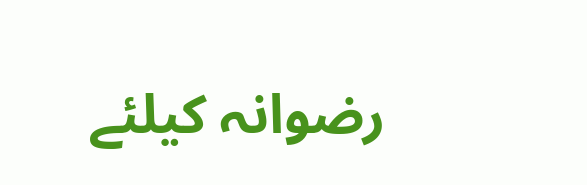رضوانہ کیلئے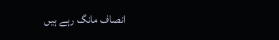انصاف مانگ رہے ہیں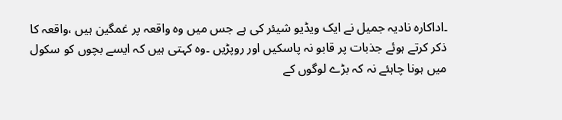۔اداکارہ نادیہ جمیل نے ایک ویڈیو شیئر کی ہے جس میں وہ واقعہ پر غمگین ہیں ،واقعہ کا ذکر کرتے ہوئے جذبات پر قابو نہ پاسکیں اور روپڑیں ۔وہ کہتی ہیں کہ ایسے بچوں کو سکول میں ہونا چاہئے نہ کہ بڑے لوگوں کے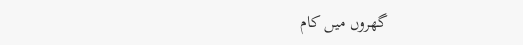گھروں میں کام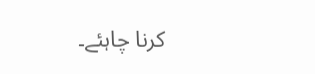کرنا چاہئے۔